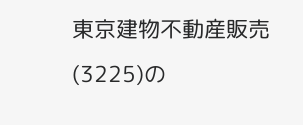東京建物不動産販売(3225)の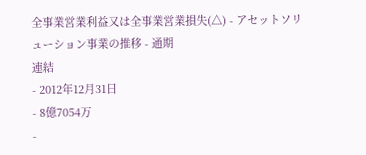全事業営業利益又は全事業営業損失(△) - アセットソリューション事業の推移 - 通期
連結
- 2012年12月31日
- 8億7054万
-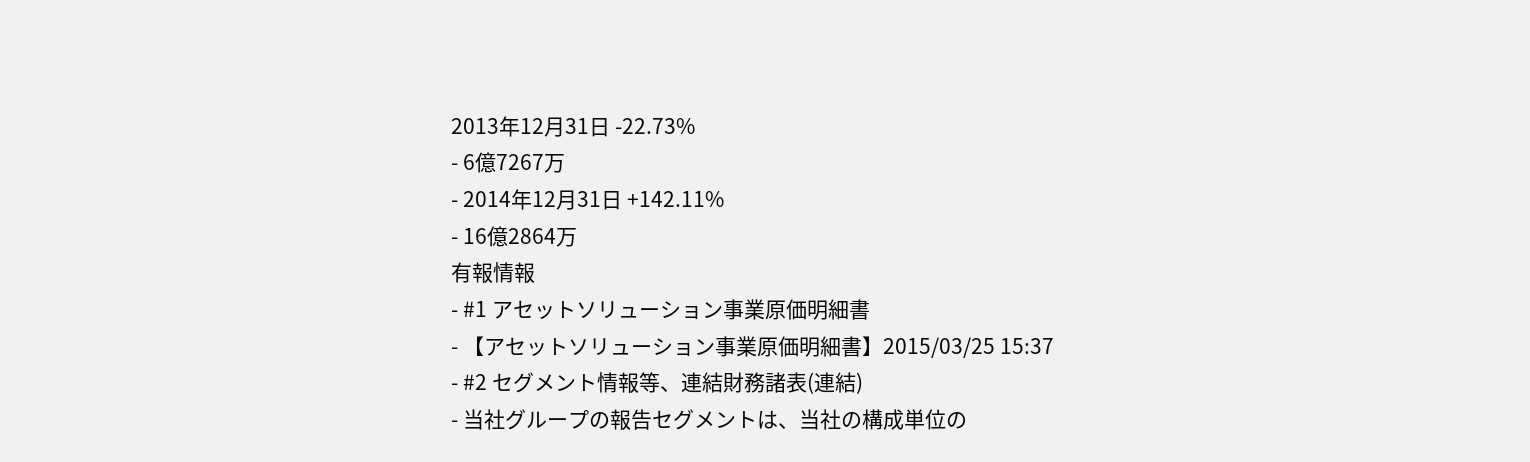2013年12月31日 -22.73%
- 6億7267万
- 2014年12月31日 +142.11%
- 16億2864万
有報情報
- #1 アセットソリューション事業原価明細書
- 【アセットソリューション事業原価明細書】2015/03/25 15:37
- #2 セグメント情報等、連結財務諸表(連結)
- 当社グループの報告セグメントは、当社の構成単位の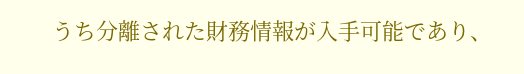うち分離された財務情報が入手可能であり、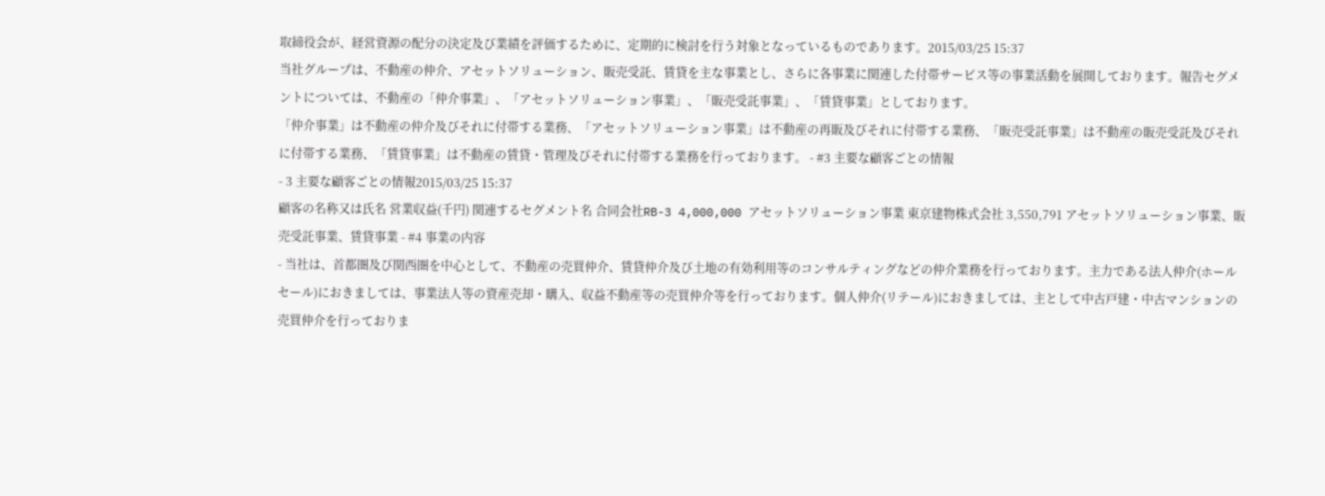取締役会が、経営資源の配分の決定及び業績を評価するために、定期的に検討を行う対象となっているものであります。2015/03/25 15:37
当社グループは、不動産の仲介、アセットソリューション、販売受託、賃貸を主な事業とし、さらに各事業に関連した付帯サービス等の事業活動を展開しております。報告セグメントについては、不動産の「仲介事業」、「アセットソリューション事業」、「販売受託事業」、「賃貸事業」としております。
「仲介事業」は不動産の仲介及びそれに付帯する業務、「アセットソリューション事業」は不動産の再販及びそれに付帯する業務、「販売受託事業」は不動産の販売受託及びそれに付帯する業務、「賃貸事業」は不動産の賃貸・管理及びそれに付帯する業務を行っております。 - #3 主要な顧客ごとの情報
- 3 主要な顧客ごとの情報2015/03/25 15:37
顧客の名称又は氏名 営業収益(千円) 関連するセグメント名 合同会社RB-3 4,000,000 アセットソリューション事業 東京建物株式会社 3,550,791 アセットソリューション事業、販売受託事業、賃貸事業 - #4 事業の内容
- 当社は、首都圏及び関西圏を中心として、不動産の売買仲介、賃貸仲介及び土地の有効利用等のコンサルティングなどの仲介業務を行っております。主力である法人仲介(ホールセール)におきましては、事業法人等の資産売却・購入、収益不動産等の売買仲介等を行っております。個人仲介(リテール)におきましては、主として中古戸建・中古マンションの売買仲介を行っておりま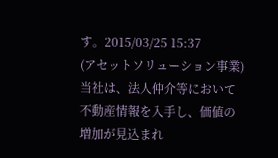す。2015/03/25 15:37
(アセットソリューション事業)
当社は、法人仲介等において不動産情報を入手し、価値の増加が見込まれ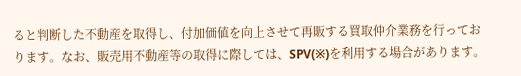ると判断した不動産を取得し、付加価値を向上させて再販する買取仲介業務を行っております。なお、販売用不動産等の取得に際しては、SPV(※)を利用する場合があります。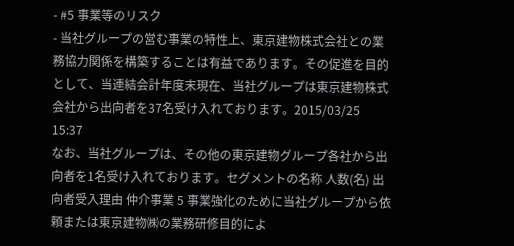- #5 事業等のリスク
- 当社グループの営む事業の特性上、東京建物株式会社との業務協力関係を構築することは有益であります。その促進を目的として、当連結会計年度末現在、当社グループは東京建物株式会社から出向者を37名受け入れております。2015/03/25 15:37
なお、当社グループは、その他の東京建物グループ各社から出向者を1名受け入れております。セグメントの名称 人数(名) 出向者受入理由 仲介事業 5 事業強化のために当社グループから依頼または東京建物㈱の業務研修目的によ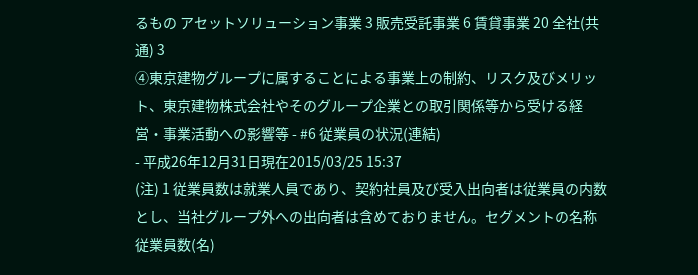るもの アセットソリューション事業 3 販売受託事業 6 賃貸事業 20 全社(共通) 3
④東京建物グループに属することによる事業上の制約、リスク及びメリット、東京建物株式会社やそのグループ企業との取引関係等から受ける経営・事業活動への影響等 - #6 従業員の状況(連結)
- 平成26年12月31日現在2015/03/25 15:37
(注) 1 従業員数は就業人員であり、契約社員及び受入出向者は従業員の内数とし、当社グループ外への出向者は含めておりません。セグメントの名称 従業員数(名)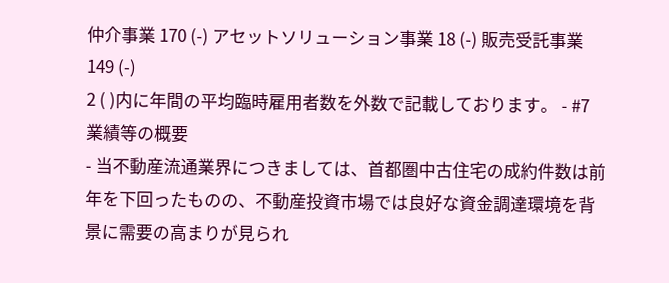仲介事業 170 (-) アセットソリューション事業 18 (-) 販売受託事業 149 (-)
2 ( )内に年間の平均臨時雇用者数を外数で記載しております。 - #7 業績等の概要
- 当不動産流通業界につきましては、首都圏中古住宅の成約件数は前年を下回ったものの、不動産投資市場では良好な資金調達環境を背景に需要の高まりが見られ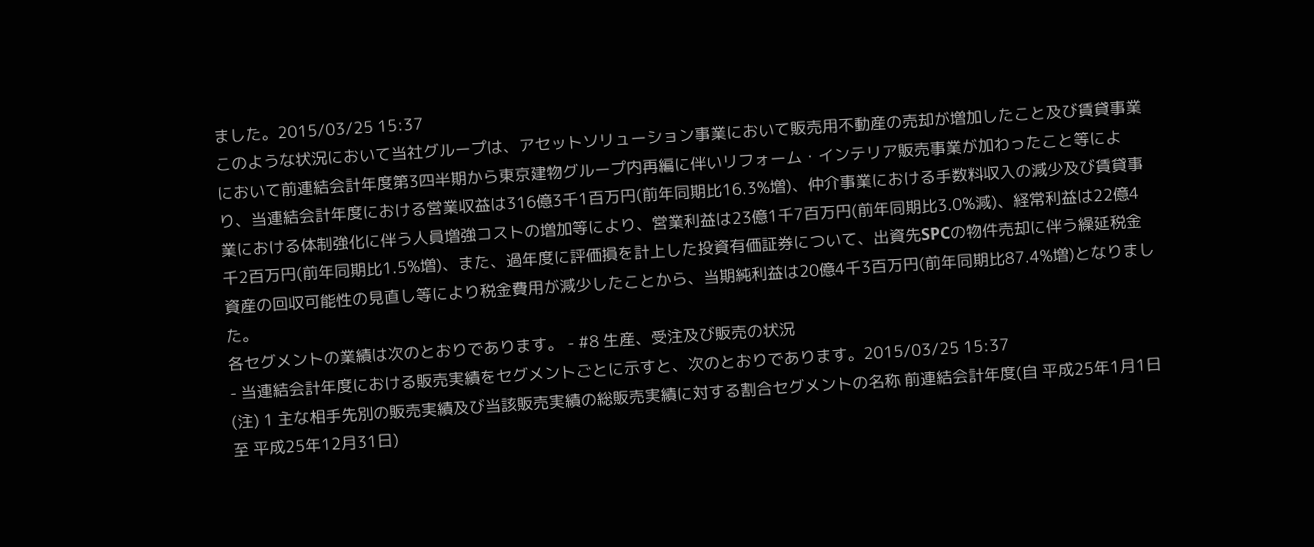ました。2015/03/25 15:37
このような状況において当社グループは、アセットソリューション事業において販売用不動産の売却が増加したこと及び賃貸事業において前連結会計年度第3四半期から東京建物グループ内再編に伴いリフォーム・インテリア販売事業が加わったこと等により、当連結会計年度における営業収益は316億3千1百万円(前年同期比16.3%増)、仲介事業における手数料収入の減少及び賃貸事業における体制強化に伴う人員増強コストの増加等により、営業利益は23億1千7百万円(前年同期比3.0%減)、経常利益は22億4千2百万円(前年同期比1.5%増)、また、過年度に評価損を計上した投資有価証券について、出資先SPCの物件売却に伴う繰延税金資産の回収可能性の見直し等により税金費用が減少したことから、当期純利益は20億4千3百万円(前年同期比87.4%増)となりました。
各セグメントの業績は次のとおりであります。 - #8 生産、受注及び販売の状況
- 当連結会計年度における販売実績をセグメントごとに示すと、次のとおりであります。2015/03/25 15:37
(注) 1 主な相手先別の販売実績及び当該販売実績の総販売実績に対する割合セグメントの名称 前連結会計年度(自 平成25年1月1日至 平成25年12月31日)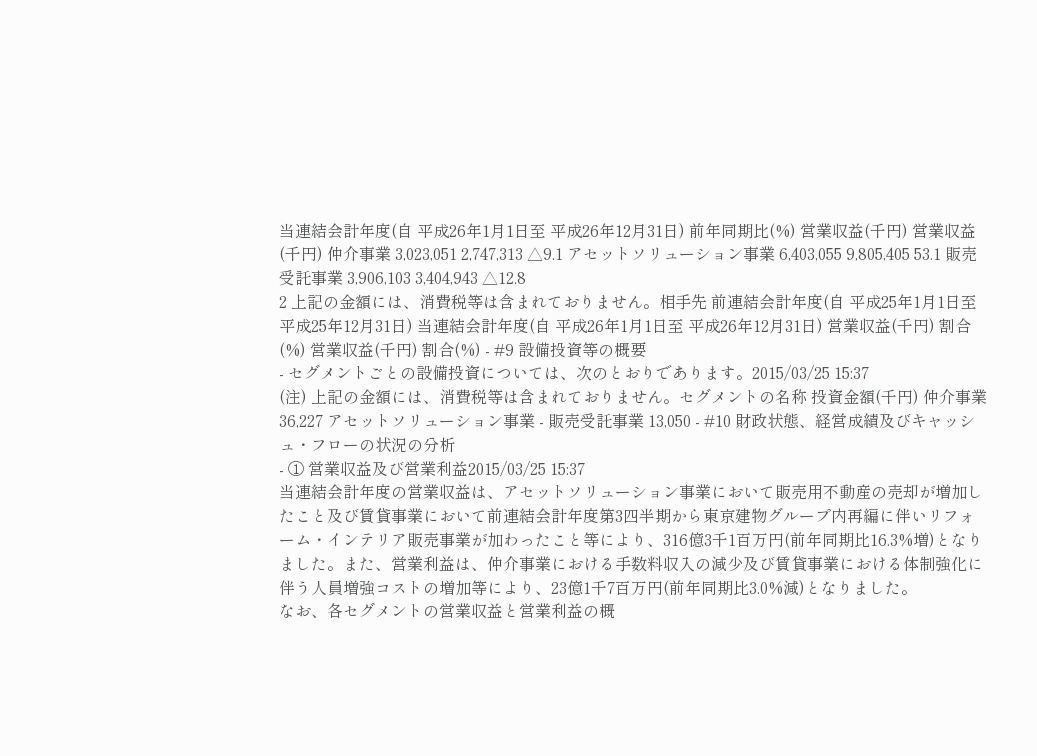当連結会計年度(自 平成26年1月1日至 平成26年12月31日) 前年同期比(%) 営業収益(千円) 営業収益(千円) 仲介事業 3,023,051 2,747,313 △9.1 アセットソリューション事業 6,403,055 9,805,405 53.1 販売受託事業 3,906,103 3,404,943 △12.8
2 上記の金額には、消費税等は含まれておりません。相手先 前連結会計年度(自 平成25年1月1日至 平成25年12月31日) 当連結会計年度(自 平成26年1月1日至 平成26年12月31日) 営業収益(千円) 割合(%) 営業収益(千円) 割合(%) - #9 設備投資等の概要
- セグメントごとの設備投資については、次のとおりであります。2015/03/25 15:37
(注) 上記の金額には、消費税等は含まれておりません。セグメントの名称 投資金額(千円) 仲介事業 36,227 アセットソリューション事業 - 販売受託事業 13,050 - #10 財政状態、経営成績及びキャッシュ・フローの状況の分析
- ① 営業収益及び営業利益2015/03/25 15:37
当連結会計年度の営業収益は、アセットソリューション事業において販売用不動産の売却が増加したこと及び賃貸事業において前連結会計年度第3四半期から東京建物グループ内再編に伴いリフォーム・インテリア販売事業が加わったこと等により、316億3千1百万円(前年同期比16.3%増)となりました。また、営業利益は、仲介事業における手数料収入の減少及び賃貸事業における体制強化に伴う人員増強コストの増加等により、23億1千7百万円(前年同期比3.0%減)となりました。
なお、各セグメントの営業収益と営業利益の概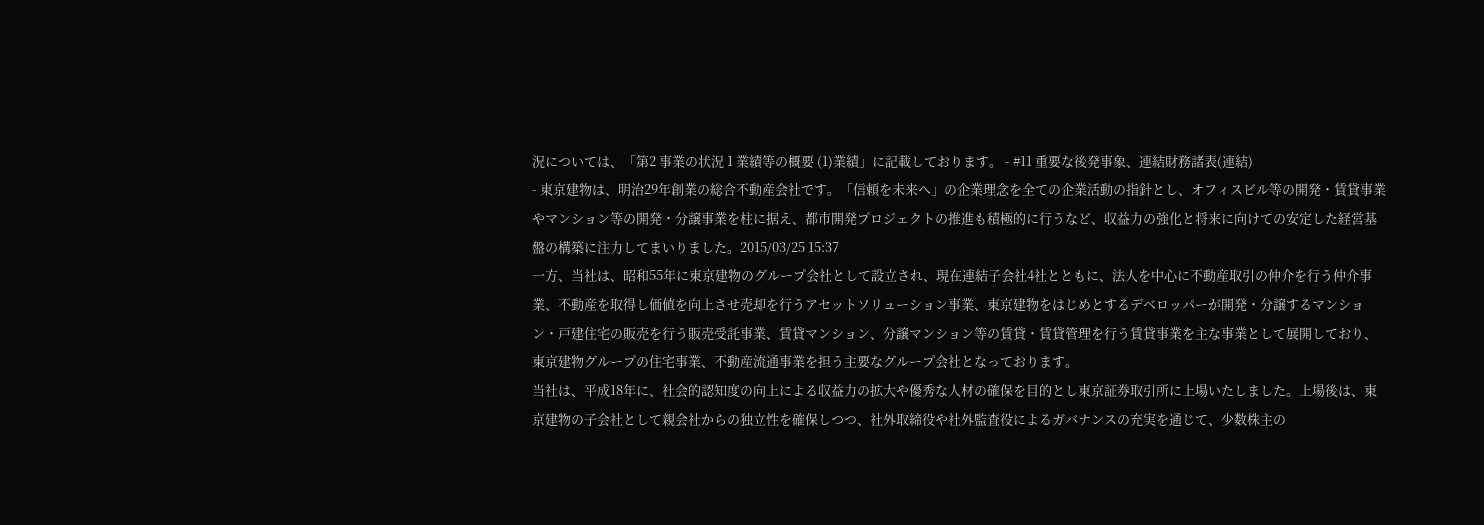況については、「第2 事業の状況 1 業績等の概要 (1)業績」に記載しております。 - #11 重要な後発事象、連結財務諸表(連結)
- 東京建物は、明治29年創業の総合不動産会社です。「信頼を未来へ」の企業理念を全ての企業活動の指針とし、オフィスビル等の開発・賃貸事業やマンション等の開発・分譲事業を柱に据え、都市開発プロジェクトの推進も積極的に行うなど、収益力の強化と将来に向けての安定した経営基盤の構築に注力してまいりました。2015/03/25 15:37
一方、当社は、昭和55年に東京建物のグループ会社として設立され、現在連結子会社4社とともに、法人を中心に不動産取引の仲介を行う仲介事業、不動産を取得し価値を向上させ売却を行うアセットソリューション事業、東京建物をはじめとするデベロッパーが開発・分譲するマンション・戸建住宅の販売を行う販売受託事業、賃貸マンション、分譲マンション等の賃貸・賃貸管理を行う賃貸事業を主な事業として展開しており、東京建物グループの住宅事業、不動産流通事業を担う主要なグループ会社となっております。
当社は、平成18年に、社会的認知度の向上による収益力の拡大や優秀な人材の確保を目的とし東京証券取引所に上場いたしました。上場後は、東京建物の子会社として親会社からの独立性を確保しつつ、社外取締役や社外監査役によるガバナンスの充実を通じて、少数株主の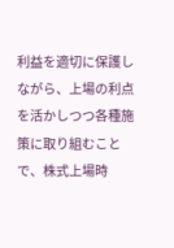利益を適切に保護しながら、上場の利点を活かしつつ各種施策に取り組むことで、株式上場時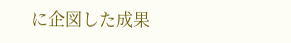に企図した成果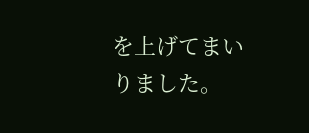を上げてまいりました。